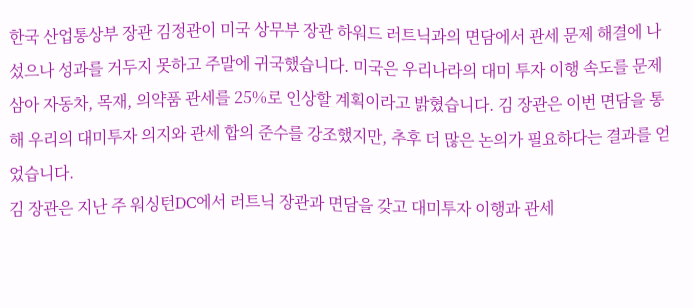한국 산업통상부 장관 김정관이 미국 상무부 장관 하워드 러트닉과의 면담에서 관세 문제 해결에 나섰으나 성과를 거두지 못하고 주말에 귀국했습니다. 미국은 우리나라의 대미 투자 이행 속도를 문제 삼아 자동차, 목재, 의약품 관세를 25%로 인상할 계획이라고 밝혔습니다. 김 장관은 이번 면담을 통해 우리의 대미투자 의지와 관세 합의 준수를 강조했지만, 추후 더 많은 논의가 필요하다는 결과를 얻었습니다.
김 장관은 지난 주 워싱턴DC에서 러트닉 장관과 면담을 갖고 대미투자 이행과 관세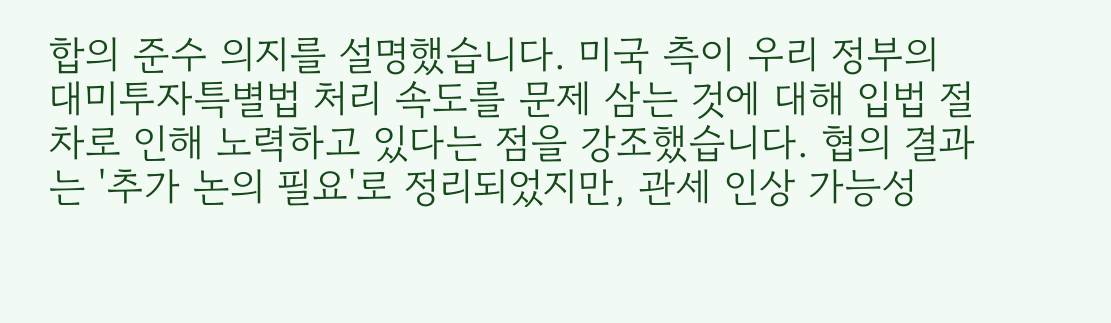합의 준수 의지를 설명했습니다. 미국 측이 우리 정부의 대미투자특별법 처리 속도를 문제 삼는 것에 대해 입법 절차로 인해 노력하고 있다는 점을 강조했습니다. 협의 결과는 '추가 논의 필요'로 정리되었지만, 관세 인상 가능성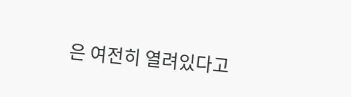은 여전히 열려있다고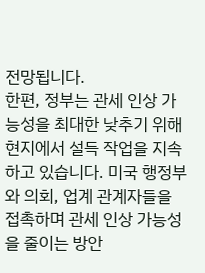전망됩니다.
한편, 정부는 관세 인상 가능성을 최대한 낮추기 위해 현지에서 설득 작업을 지속하고 있습니다. 미국 행정부와 의회, 업계 관계자들을 접촉하며 관세 인상 가능성을 줄이는 방안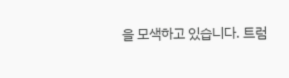을 모색하고 있습니다. 트럼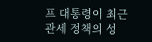프 대통령이 최근 관세 정책의 성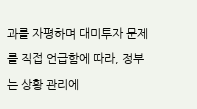과를 자평하며 대미투자 문제를 직접 언급함에 따라, 정부는 상황 관리에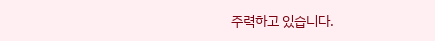주력하고 있습니다.